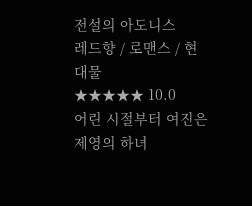전설의 아도니스
레드향 / 로맨스 / 현대물
★★★★★ 10.0
어린 시절부터 여진은 제영의 하녀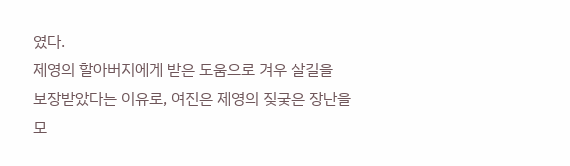였다.
제영의 할아버지에게 받은 도움으로 겨우 살길을
보장받았다는 이유로, 여진은 제영의 짖궂은 장난을
모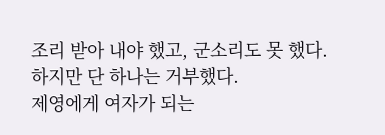조리 받아 내야 했고, 군소리도 못 했다.
하지만 단 하나는 거부했다.
제영에게 여자가 되는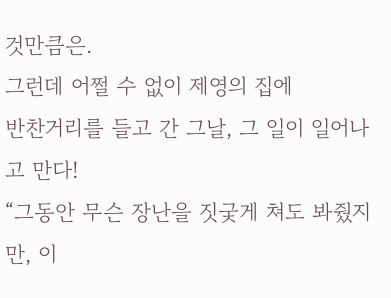것만큼은.
그런데 어쩔 수 없이 제영의 집에
반찬거리를 들고 간 그날, 그 일이 일어나고 만다!
“그동안 무슨 장난을 짓궂게 쳐도 봐줬지만, 이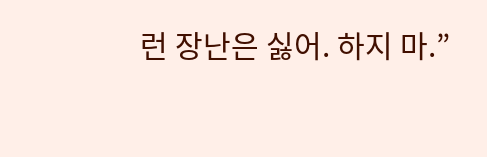런 장난은 싫어. 하지 마.”